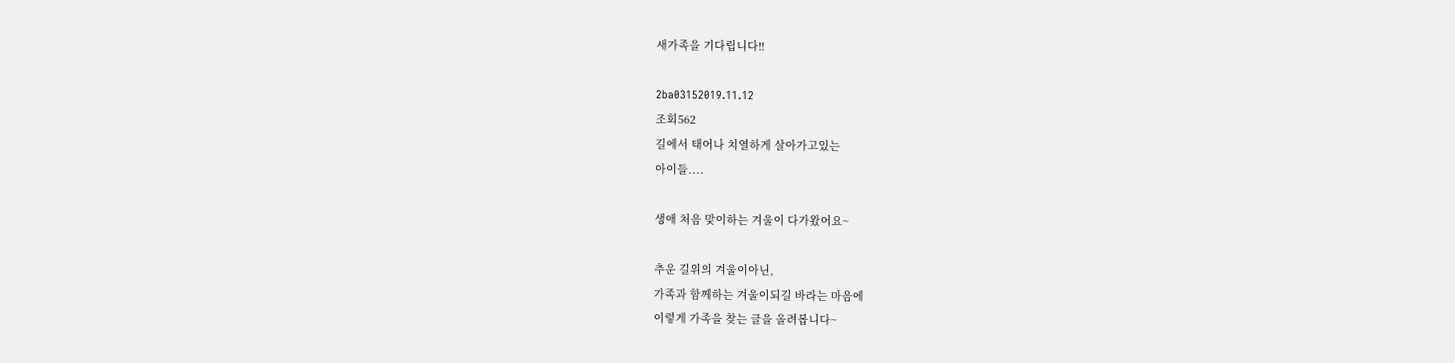새가족을 기다립니다!!

2ba03152019.11.12
조회562
길에서 태어나 치열하게 살아가고있는
아이들....

생애 처음 맞이하는 겨울이 다가왔어요~

추운 길위의 겨울이아닌,
가족과 함께하는 겨울이되길 바라는 마음에
이렇게 가족을 찾는 글을 올려봅니다~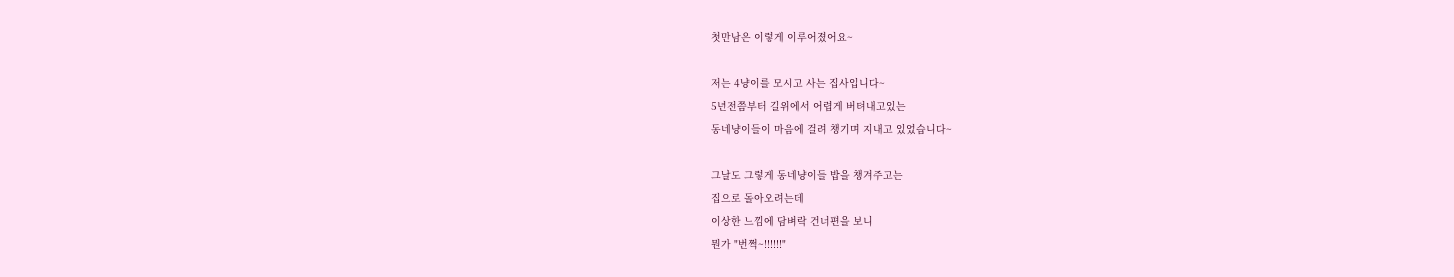첫만남은 이렇게 이루어졌어요~

저는 4냥이를 모시고 사는 집사입니다~
5년전쯤부터 길위에서 어렵게 버텨내고있는
동네냥이들이 마음에 걸려 챙기며 지내고 있었습니다~

그날도 그렇게 동네냥이들 밥을 챙겨주고는
집으로 돌아오려는데
이상한 느낌에 담벼락 건너편을 보니
뭔가 "번쩍~!!!!!!"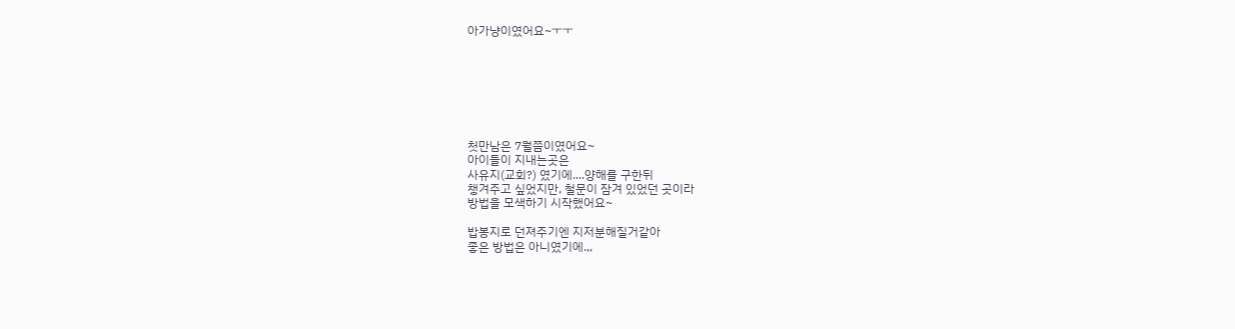아가냥이였어요~ㅜㅜ







첫만남은 7월쯤이였어요~
아이들이 지내는곳은
사유지(교회?) 였기에....양해를 구한뒤
챙겨주고 싶었지만, 철문이 잠겨 있었던 곳이라
방법을 모색하기 시작했어요~

밥봉지로 던져주기엔 지저분해질거같아
좋은 방법은 아니였기에.,,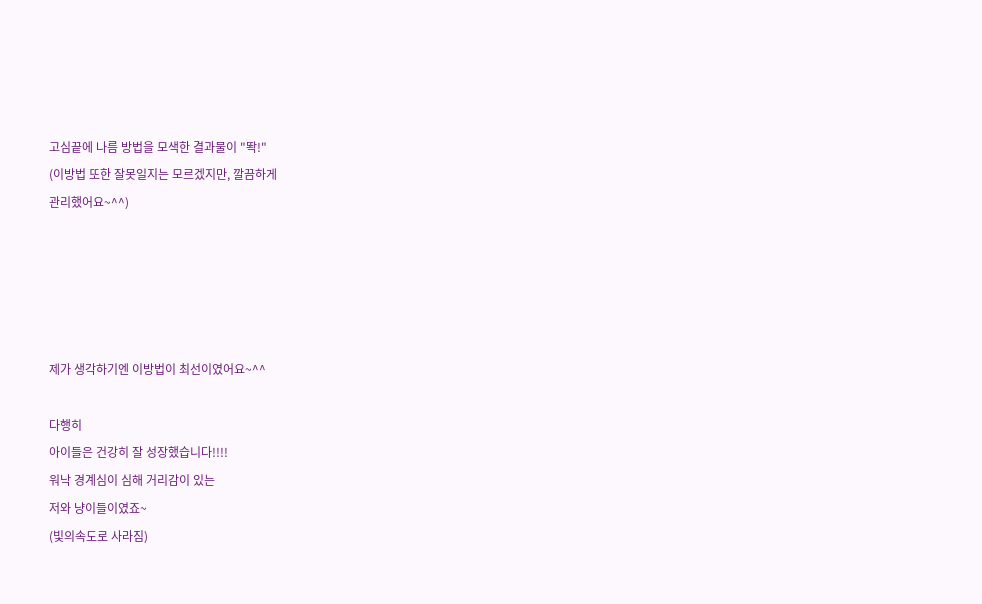고심끝에 나름 방법을 모색한 결과물이 "똭!"
(이방법 또한 잘못일지는 모르겠지만, 깔끔하게
관리했어요~^^)





제가 생각하기엔 이방법이 최선이였어요~^^

다행히
아이들은 건강히 잘 성장했습니다!!!!
워낙 경계심이 심해 거리감이 있는
저와 냥이들이였죠~
(빛의속도로 사라짐)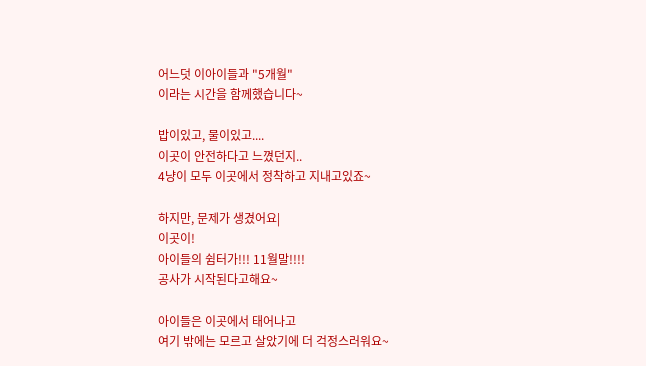어느덧 이아이들과 "5개월"
이라는 시간을 함께했습니다~

밥이있고, 물이있고....
이곳이 안전하다고 느꼈던지..
4냥이 모두 이곳에서 정착하고 지내고있죠~

하지만, 문제가 생겼어요|
이곳이!
아이들의 쉼터가!!! 11월말!!!!
공사가 시작된다고해요~

아이들은 이곳에서 태어나고
여기 밖에는 모르고 살았기에 더 걱정스러워요~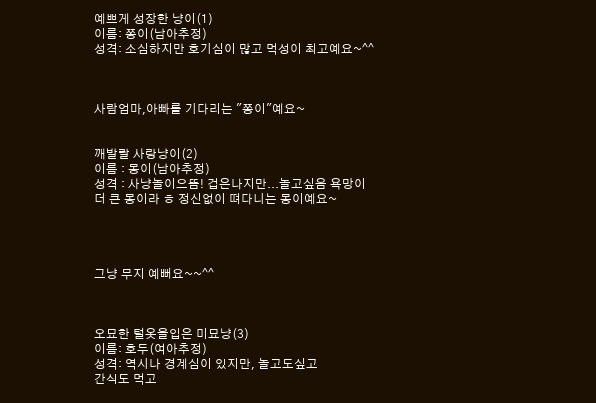예쁘게 성장한 냥이(1)
이름: 쫑이(남아추정)
성격: 소심하지만 호기심이 많고 먹성이 최고예요~^^



사람엄마,아빠를 기다리는 "쫑이"예요~


깨발랄 사랑냥이(2)
이름 : 몽이(남아추정)
성격 : 사냥놀이으뜸! 겁은나지만...놀고싶음 욕망이
더 큰 몽이라 ㅎ 정신없이 뗘다니는 몽이예요~




그냥 무지 예뻐요~~^^



오묘한 털옷을입은 미묘냥(3)
이름: 호두(여아추정)
성격: 역시나 경계심이 있지만, 놀고도싶고
간식도 먹고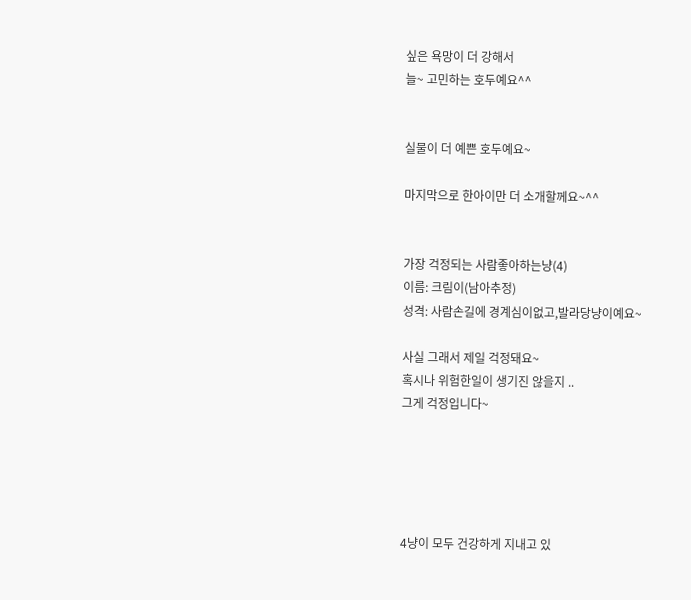싶은 욕망이 더 강해서
늘~ 고민하는 호두예요^^


실물이 더 예쁜 호두예요~

마지막으로 한아이만 더 소개할께요~^^


가장 걱정되는 사람좋아하는냥(4)
이름: 크림이(남아추정)
성격: 사람손길에 경계심이없고,발라당냥이예요~

사실 그래서 제일 걱정돼요~
혹시나 위험한일이 생기진 않을지 ..
그게 걱정입니다~





4냥이 모두 건강하게 지내고 있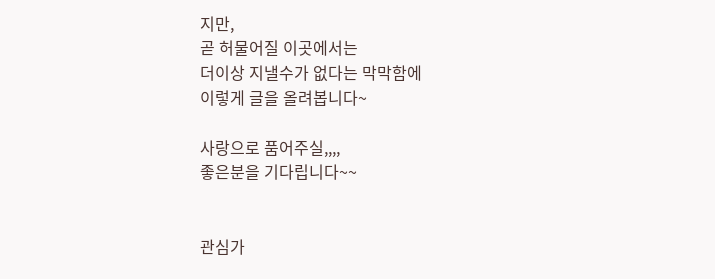지만,
곧 허물어질 이곳에서는
더이상 지낼수가 없다는 막막함에
이렇게 글을 올려봅니다~

사랑으로 품어주실,,,,
좋은분을 기다립니다~~


관심가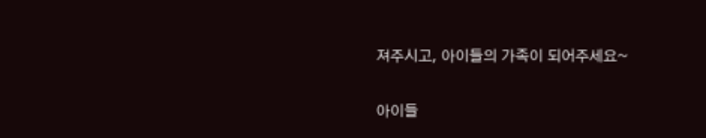져주시고, 아이들의 가족이 되어주세요~

아이들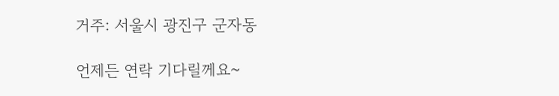거주: 서울시 광진구 군자동

언제든 연락 기다릴께요~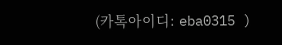(카톡아이디: eba0315 )